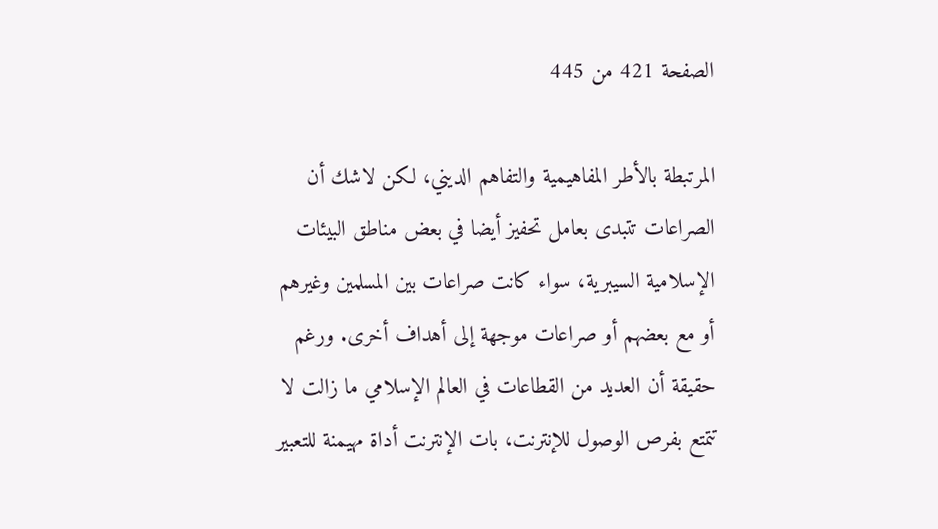الصفحة 421 من 445

المرتبطة بالأطر المفاهيمية والتفاهم الديني، لكن لاشك أن الصراعات تتبدى بعامل تحفيز أيضا في بعض مناطق البيئات الإسلامية السيبرية، سواء كانت صراعات بين المسلمين وغيرهم أو مع بعضهم أو صراعات موجهة إلى أهداف أخرى. ورغم حقيقة أن العديد من القطاعات في العالم الإسلامي ما زالت لا تتمتع بفرص الوصول للإنترنت، بات الإنترنت أداة مهيمنة للتعبير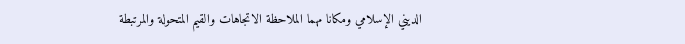الديني الإسلامي ومكانا مهما الملاحظة الاتجاهات والقيم المتحولة والمرتبطة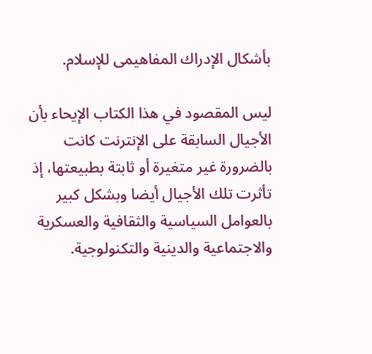بأشكال الإدراك المفاهيمى للإسلام.

ليس المقصود في هذا الكتاب الإيحاء بأن الأجيال السابقة على الإنترنت كانت بالضرورة غير متغيرة أو ثابتة بطبيعتها، إذ تأثرت تلك الأجيال أيضا وبشكل كبير بالعوامل السياسية والثقافية والعسكرية والاجتماعية والدينية والتكنولوجية.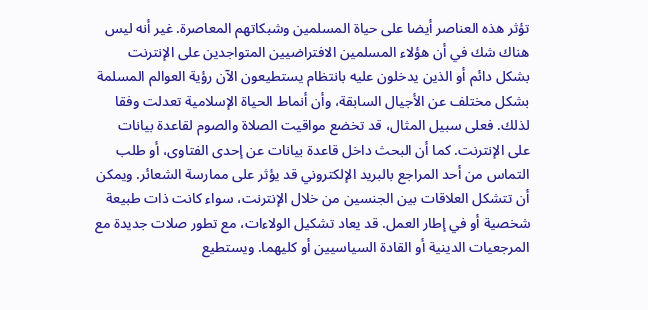تؤثر هذه العناصر أيضا على حياة المسلمين وشبكاتهم المعاصرة. غير أنه ليس هناك شك في أن هؤلاء المسلمين الافتراضيين المتواجدين على الإنترنت بشكل دائم أو الذين يدخلون عليه بانتظام يستطيعون الآن رؤية العوالم المسلمة بشكل مختلف عن الأجيال السابقة، وأن أنماط الحياة الإسلامية تعدلت وفقا لذلك. فعلى سبيل المثال، قد تخضع مواقيت الصلاة والصوم لقاعدة بيانات على الإنترنت. كما أن البحث داخل قاعدة بيانات عن إحدى الفتاوى، أو طلب التماس من أحد المراجع بالبريد الإلكتروني قد يؤثر على ممارسة الشعائر. ويمكن أن تتشكل العلاقات بين الجنسين من خلال الإنترنت، سواء كانت ذات طبيعة شخصية أو في إطار العمل. قد يعاد تشكيل الولاءات، مع تطور صلات جديدة مع المرجعيات الدينية أو القادة السياسيين أو كليهما. ويستطيع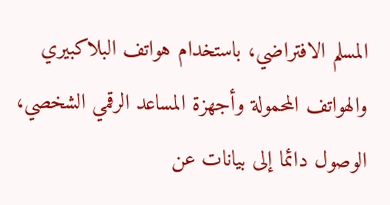المسلم الافتراضي، باستخدام هواتف البلاكبيري والهواتف المحمولة وأجهزة المساعد الرقمي الشخصي، الوصول دائما إلى بيانات عن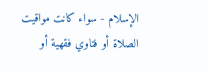الإسلام - سواء كانت مواقيت الصلاة أو فتاوي فقهية أو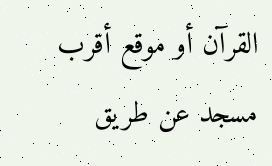القرآن أو موقع أقرب مسجد عن طريق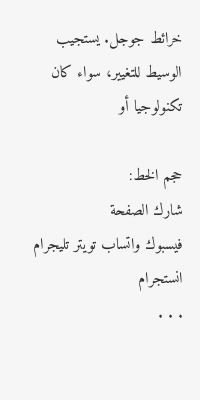خرائط جوجل. يستجيب الوسيط للتغيير، سواء كان تكنولوجيا أو

حجم الخط:
شارك الصفحة
فيسبوك واتساب تويتر تليجرام انستجرام
. . .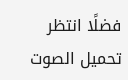فضلًا انتظر تحميل الصوت